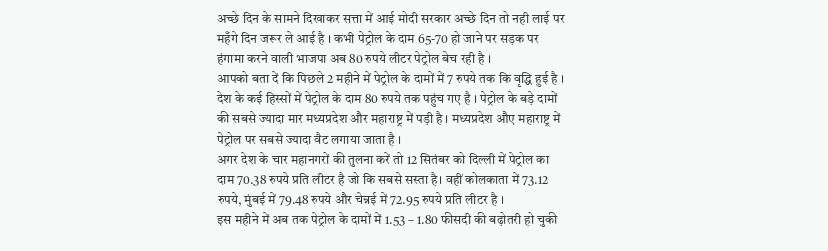अच्छे दिन के सामने दिखाकर सत्ता में आई मोदी सरकार अच्छे दिन तो नही लाई पर महँगे दिन जरूर ले आई है । कभी पेट्रोल के दाम 65-70 हो जाने पर सड़क पर हंगामा करने वाली भाजपा अब 80 रुपये लीटर पेट्रोल बेच रही है ।
आपको बता दें कि पिछले 2 महीने में पेट्रोल के दामों में 7 रुपये तक कि वृद्धि हुई है । देश के कई हिस्सों में पेट्रोल के दाम 80 रुपये तक पहुंच गए है । पेट्रोल के बड़े दामों की सबसे ज्यादा मार मध्यप्रदेश और महाराष्ट्र में पड़ी है । मध्यप्रदेश औए महाराष्ट्र में पेट्रोल पर सबसे ज्यादा वैट लगाया जाता है ।
अगर देश के चार महानगरों की तुलना करें तो 12 सितंबर को दिल्ली में पेट्रोल का दाम 70.38 रुपये प्रति लीटर है जो कि सबसे सस्ता है। वहीं कोलकाता में 73.12 रुपये, मुंबई में 79.48 रुपये और चेन्नई में 72.95 रुपये प्रति लीटर है ।
इस महीने में अब तक पेट्रोल के दामों में 1.53 – 1.80 फीसदी की बढ़ोतरी हो चुकी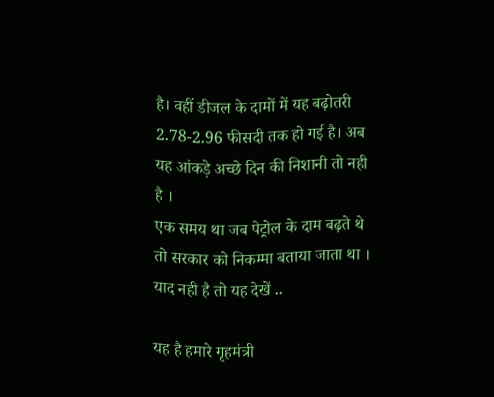है। वहीं डीजल के दामों में यह बढ़ोतरी 2.78-2.96 फीसदी तक हो गई है। अब यह आंकड़े अच्छे दिन की निशानी तो नही है ।
एक समय था जब पेट्रोल के दाम बढ़ते थे तो सरकार को निकम्मा बताया जाता था । याद नही है तो यह देखें ..

यह है हमारे गृहमंत्री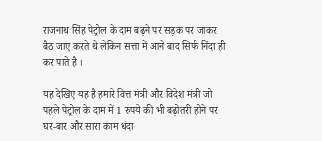राजनाथ सिंह पेट्रोल के दाम बढ़ने पर सड़क पर जाकर बैठ जाए करते थे लेकिन सत्ता में आने बाद सिर्फ निंदा ही कर पाते है ।

यह देखिए यह है हमारे वित्त मंत्री और विदेश मंत्री जो पहले पेट्रोल के दाम में 1 रुपये की भी बढ़ोतरी होने पर घर-बार और सारा काम धंदा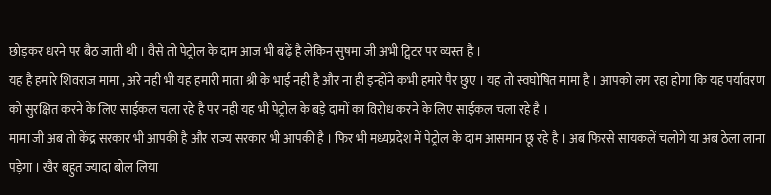छोड़कर धरने पर बैठ जाती थी । वैसे तो पेट्रोल के दाम आज भी बढ़ें है लेकिन सुषमा जी अभी ट्विटर पर व्यस्त है ।
यह है हमारे शिवराज मामा , अरे नही भी यह हमारी माता श्री के भाई नही है और ना ही इन्होंने कभी हमारे पैर छुए । यह तो स्वघोषित मामा है । आपको लग रहा होगा कि यह पर्यावरण को सुरक्षित करने के लिए साईकल चला रहे है पर नही यह भी पेट्रोल के बड़े दामों का विरोध करने के लिए साईकल चला रहे है ।
मामा जी अब तो केंद्र सरकार भी आपकी है और राज्य सरकार भी आपकी है । फिर भी मध्यप्रदेश में पेट्रोल के दाम आसमान छू रहे है । अब फिरसे सायकलें चलोगे या अब ठेला लाना पड़ेगा । खैर बहुत ज्यादा बोल लिया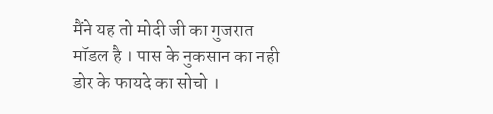मैंने यह तो मोदी जी का गुजरात मॉडल है । पास के नुकसान का नही डोर के फायदे का सोचो ।